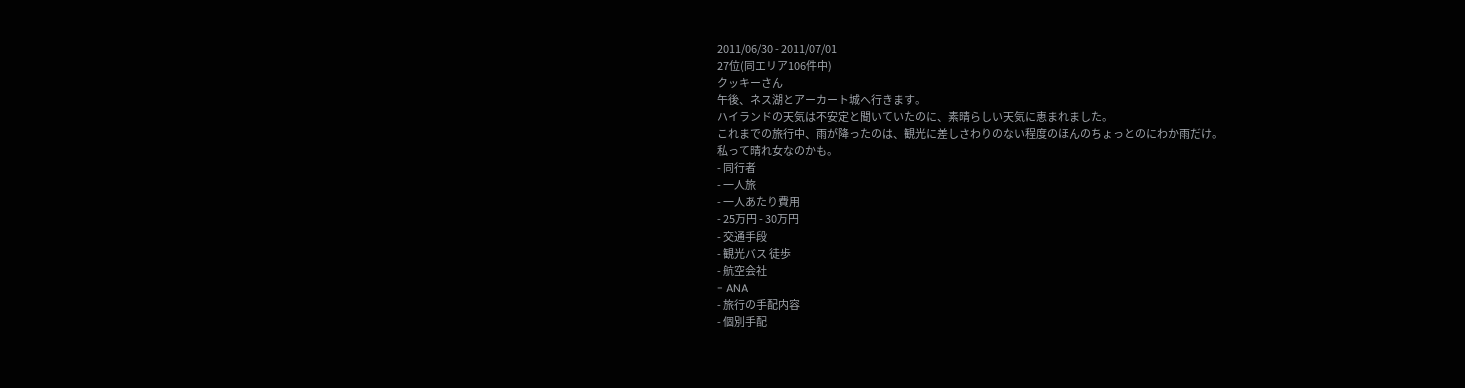2011/06/30 - 2011/07/01
27位(同エリア106件中)
クッキーさん
午後、ネス湖とアーカート城へ行きます。
ハイランドの天気は不安定と聞いていたのに、素晴らしい天気に恵まれました。
これまでの旅行中、雨が降ったのは、観光に差しさわりのない程度のほんのちょっとのにわか雨だけ。
私って晴れ女なのかも。
- 同行者
- 一人旅
- 一人あたり費用
- 25万円 - 30万円
- 交通手段
- 観光バス 徒歩
- 航空会社
- ANA
- 旅行の手配内容
- 個別手配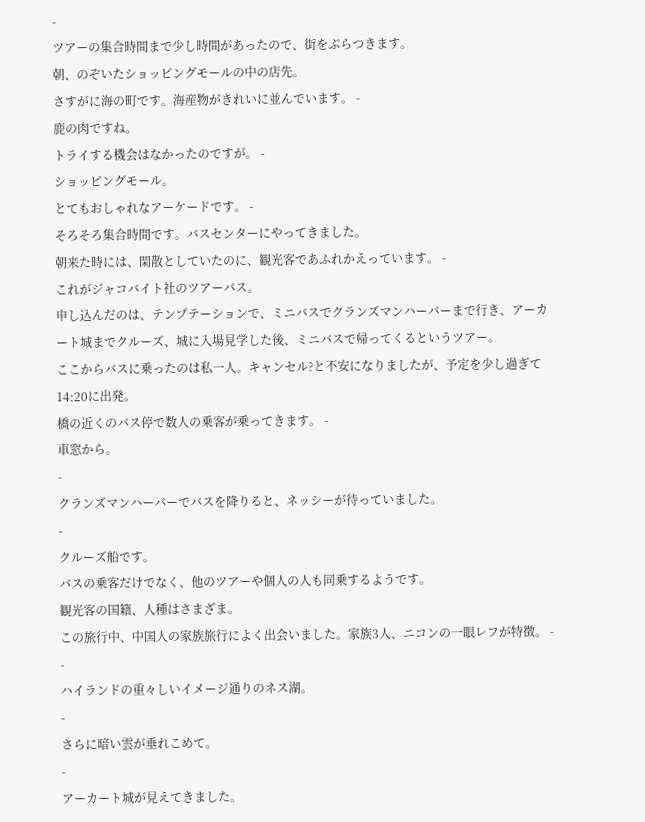-
ツアーの集合時間まで少し時間があったので、街をぶらつきます。
朝、のぞいたショッピングモールの中の店先。
さすがに海の町です。海産物がきれいに並んでいます。 -
鹿の肉ですね。
トライする機会はなかったのですが。 -
ショッピングモール。
とてもおしゃれなアーケードです。 -
そろそろ集合時間です。バスセンターにやってきました。
朝来た時には、閑散としていたのに、観光客であふれかえっています。 -
これがジャコバイト社のツアーバス。
申し込んだのは、テンプテーションで、ミニバスでクランズマンハーバーまで行き、アーカート城までクルーズ、城に入場見学した後、ミニバスで帰ってくるというツアー。
ここからバスに乗ったのは私一人。キャンセル?と不安になりましたが、予定を少し過ぎて14:20に出発。
橋の近くのバス停で数人の乗客が乗ってきます。 -
車窓から。
-
クランズマンハーバーでバスを降りると、ネッシーが待っていました。
-
クルーズ船です。
バスの乗客だけでなく、他のツアーや個人の人も同乗するようです。
観光客の国籍、人種はさまざま。
この旅行中、中国人の家族旅行によく出会いました。家族3人、ニコンの一眼レフが特徴。 -
-
ハイランドの重々しいイメージ通りのネス湖。
-
さらに暗い雲が垂れこめて。
-
アーカート城が見えてきました。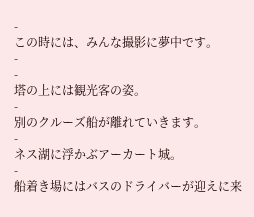-
この時には、みんな撮影に夢中です。
-
-
塔の上には観光客の姿。
-
別のクルーズ船が離れていきます。
-
ネス湖に浮かぶアーカート城。
-
船着き場にはバスのドライバーが迎えに来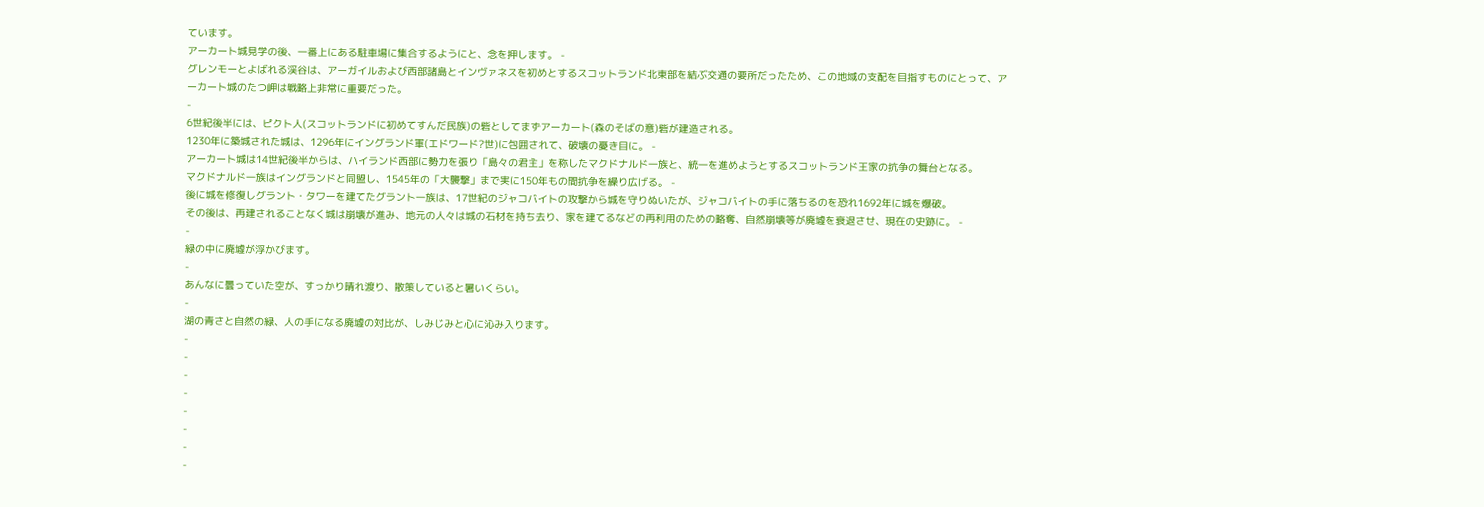ています。
アーカート城見学の後、一番上にある駐車場に集合するようにと、念を押します。 -
グレンモーとよばれる渓谷は、アーガイルおよび西部諸島とインヴァネスを初めとするスコットランド北東部を結ぶ交通の要所だったため、この地域の支配を目指すものにとって、アーカート城のたつ岬は戦略上非常に重要だった。
-
6世紀後半には、ピクト人(スコットランドに初めてすんだ民族)の砦としてまずアーカート(森のそばの意)砦が建造される。
1230年に築城された城は、1296年にイングランド軍(エドワード?世)に包囲されて、破壊の憂き目に。 -
アーカート城は14世紀後半からは、ハイランド西部に勢力を張り「島々の君主」を称したマクドナルド一族と、統一を進めようとするスコットランド王家の抗争の舞台となる。
マクドナルド一族はイングランドと同盟し、1545年の「大襲撃」まで実に150年もの間抗争を繰り広げる。 -
後に城を修復しグラント・タワーを建てたグラント一族は、17世紀のジャコバイトの攻撃から城を守りぬいたが、ジャコバイトの手に落ちるのを恐れ1692年に城を爆破。
その後は、再建されることなく城は崩壊が進み、地元の人々は城の石材を持ち去り、家を建てるなどの再利用のための略奪、自然崩壊等が廃墟を衰退させ、現在の史跡に。 -
-
緑の中に廃墟が浮かびます。
-
あんなに曇っていた空が、すっかり晴れ渡り、散策していると暑いくらい。
-
湖の青さと自然の緑、人の手になる廃墟の対比が、しみじみと心に沁み入ります。
-
-
-
-
-
-
-
-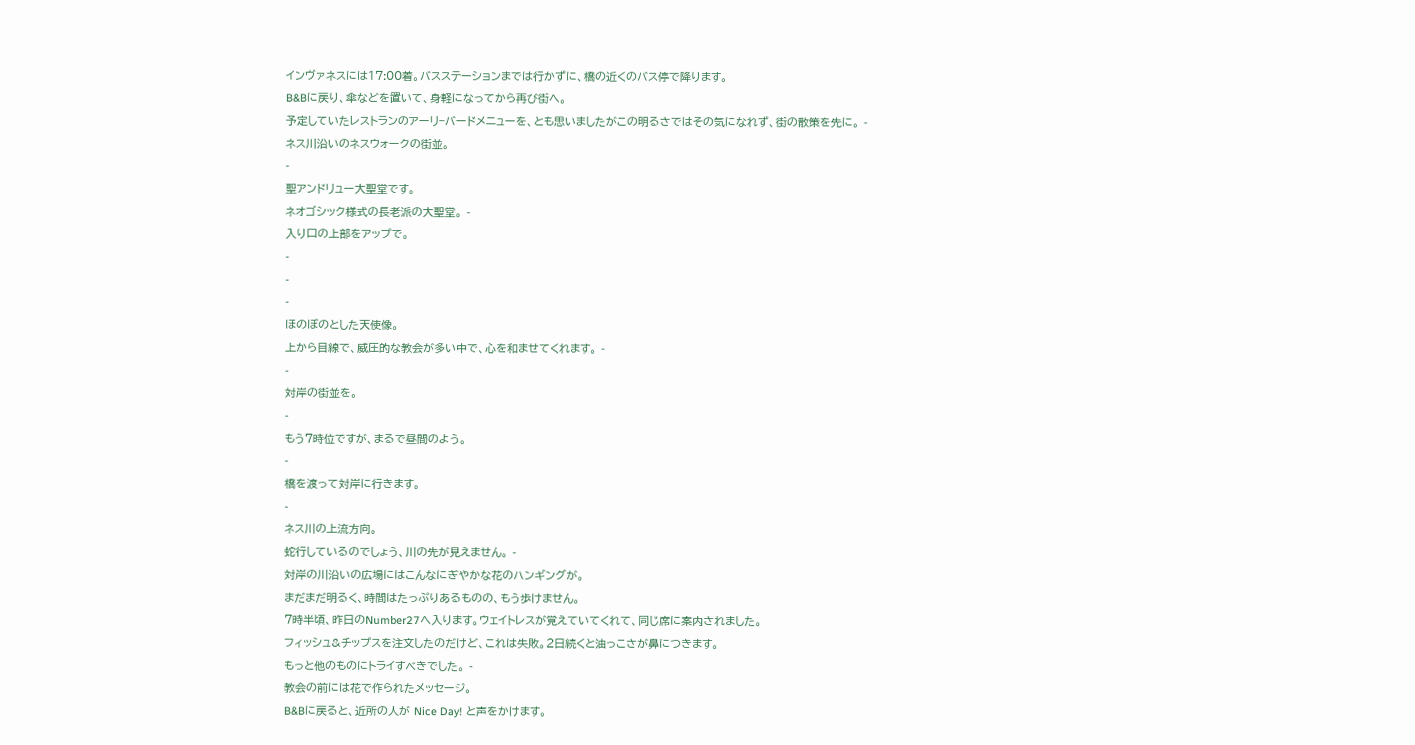インヴァネスには17:00着。バスステーションまでは行かずに、橋の近くのバス停で降ります。
B&Bに戻り、傘などを置いて、身軽になってから再び街へ。
予定していたレストランのアーリ−バードメニューを、とも思いましたがこの明るさではその気になれず、街の散策を先に。 -
ネス川沿いのネスウォークの街並。
-
聖アンドリュー大聖堂です。
ネオゴシック様式の長老派の大聖堂。 -
入り口の上部をアップで。
-
-
-
ほのぼのとした天使像。
上から目線で、威圧的な教会が多い中で、心を和ませてくれます。 -
-
対岸の街並を。
-
もう7時位ですが、まるで昼間のよう。
-
橋を渡って対岸に行きます。
-
ネス川の上流方向。
蛇行しているのでしょう、川の先が見えません。 -
対岸の川沿いの広場にはこんなにぎやかな花のハンギングが。
まだまだ明るく、時間はたっぷりあるものの、もう歩けません。
7時半頃、昨日のNumber27へ入ります。ウェイトレスが覚えていてくれて、同じ席に案内されました。
フィッシュ&チップスを注文したのだけど、これは失敗。2日続くと油っこさが鼻につきます。
もっと他のものにトライすべきでした。 -
教会の前には花で作られたメッセージ。
B&Bに戻ると、近所の人が Nice Day! と声をかけます。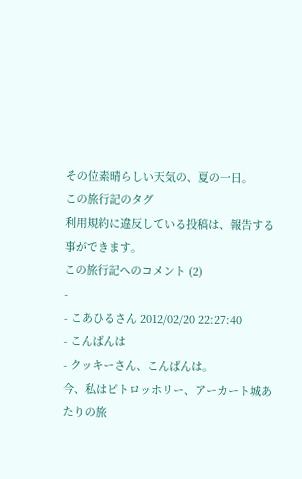その位素晴らしい天気の、夏の一日。
この旅行記のタグ
利用規約に違反している投稿は、報告する事ができます。
この旅行記へのコメント (2)
-
- こあひるさん 2012/02/20 22:27:40
- こんばんは
- クッキーさん、こんばんは。
今、私はピトロッホリー、アーカート城あたりの旅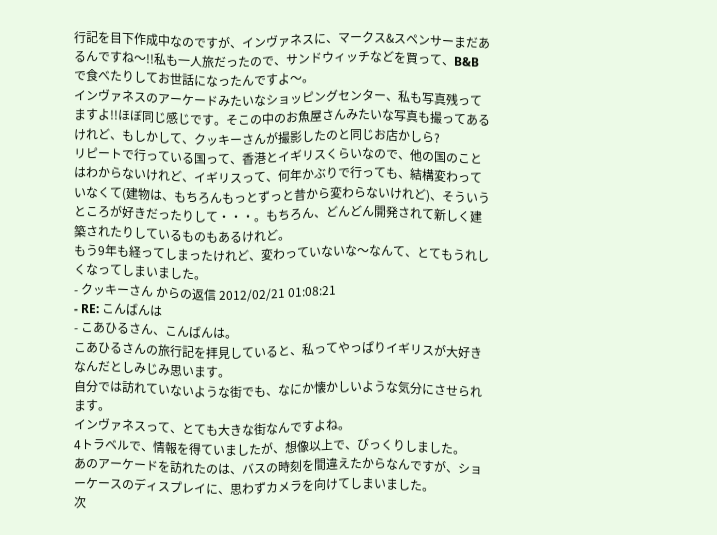行記を目下作成中なのですが、インヴァネスに、マークス&スペンサーまだあるんですね〜!!私も一人旅だったので、サンドウィッチなどを買って、B&Bで食べたりしてお世話になったんですよ〜。
インヴァネスのアーケードみたいなショッピングセンター、私も写真残ってますよ!!ほぼ同じ感じです。そこの中のお魚屋さんみたいな写真も撮ってあるけれど、もしかして、クッキーさんが撮影したのと同じお店かしら?
リピートで行っている国って、香港とイギリスくらいなので、他の国のことはわからないけれど、イギリスって、何年かぶりで行っても、結構変わっていなくて(建物は、もちろんもっとずっと昔から変わらないけれど)、そういうところが好きだったりして・・・。もちろん、どんどん開発されて新しく建築されたりしているものもあるけれど。
もう9年も経ってしまったけれど、変わっていないな〜なんて、とてもうれしくなってしまいました。
- クッキーさん からの返信 2012/02/21 01:08:21
- RE: こんばんは
- こあひるさん、こんばんは。
こあひるさんの旅行記を拝見していると、私ってやっぱりイギリスが大好きなんだとしみじみ思います。
自分では訪れていないような街でも、なにか懐かしいような気分にさせられます。
インヴァネスって、とても大きな街なんですよね。
4トラベルで、情報を得ていましたが、想像以上で、びっくりしました。
あのアーケードを訪れたのは、バスの時刻を間違えたからなんですが、ショーケースのディスプレイに、思わずカメラを向けてしまいました。
次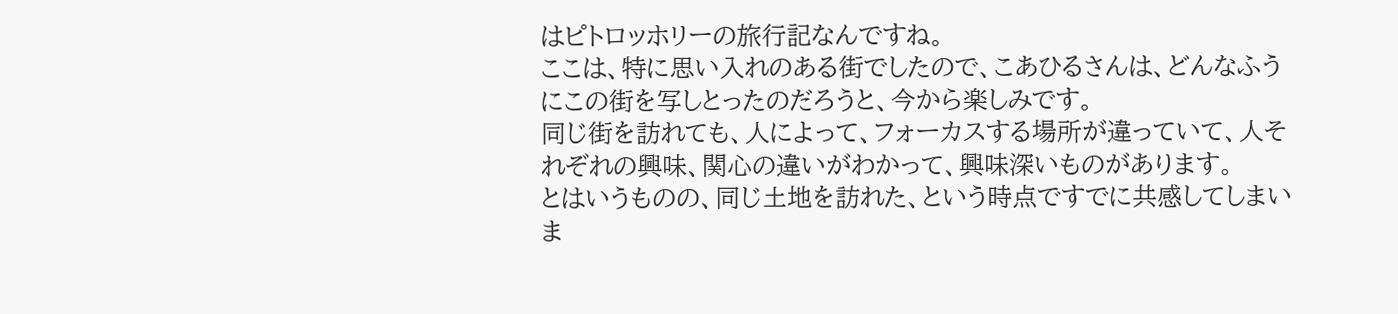はピトロッホリーの旅行記なんですね。
ここは、特に思い入れのある街でしたので、こあひるさんは、どんなふうにこの街を写しとったのだろうと、今から楽しみです。
同じ街を訪れても、人によって、フォーカスする場所が違っていて、人それぞれの興味、関心の違いがわかって、興味深いものがあります。
とはいうものの、同じ土地を訪れた、という時点ですでに共感してしまいま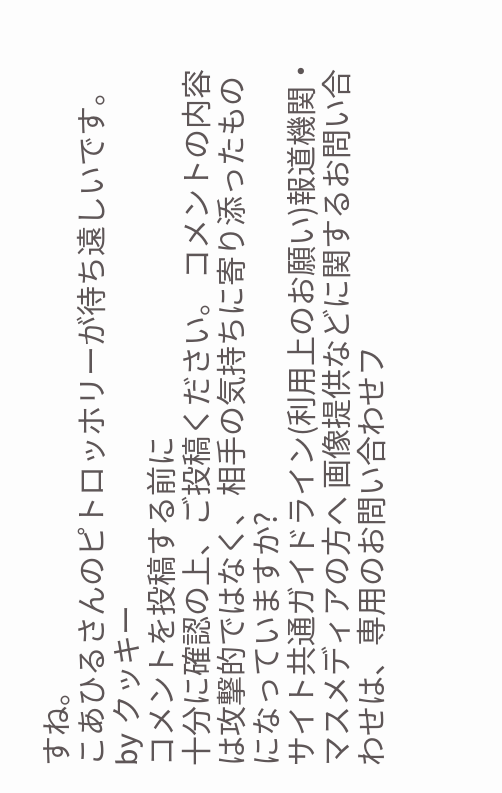すね。
こあひるさんのピトロッホリーが待ち遠しいです。
by クッキー
コメントを投稿する前に
十分に確認の上、ご投稿ください。 コメントの内容は攻撃的ではなく、相手の気持ちに寄り添ったものになっていますか?
サイト共通ガイドライン(利用上のお願い)報道機関・マスメディアの方へ 画像提供などに関するお問い合わせは、専用のお問い合わせフ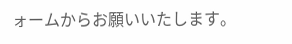ォームからお願いいたします。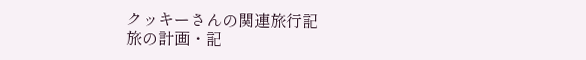クッキーさんの関連旅行記
旅の計画・記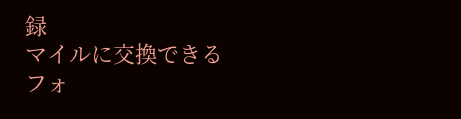録
マイルに交換できるフォ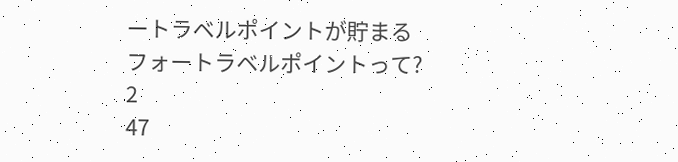ートラベルポイントが貯まる
フォートラベルポイントって?
2
47